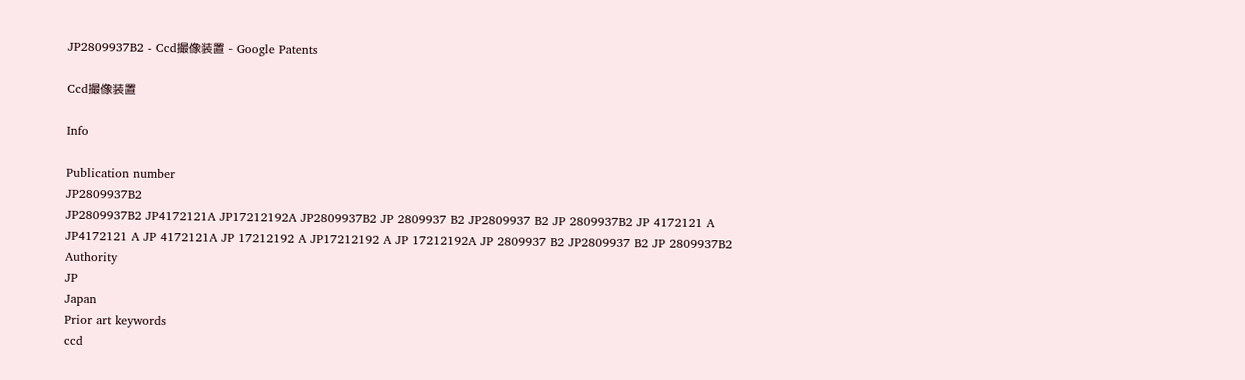JP2809937B2 - Ccd撮像装置 - Google Patents

Ccd撮像装置

Info

Publication number
JP2809937B2
JP2809937B2 JP4172121A JP17212192A JP2809937B2 JP 2809937 B2 JP2809937 B2 JP 2809937B2 JP 4172121 A JP4172121 A JP 4172121A JP 17212192 A JP17212192 A JP 17212192A JP 2809937 B2 JP2809937 B2 JP 2809937B2
Authority
JP
Japan
Prior art keywords
ccd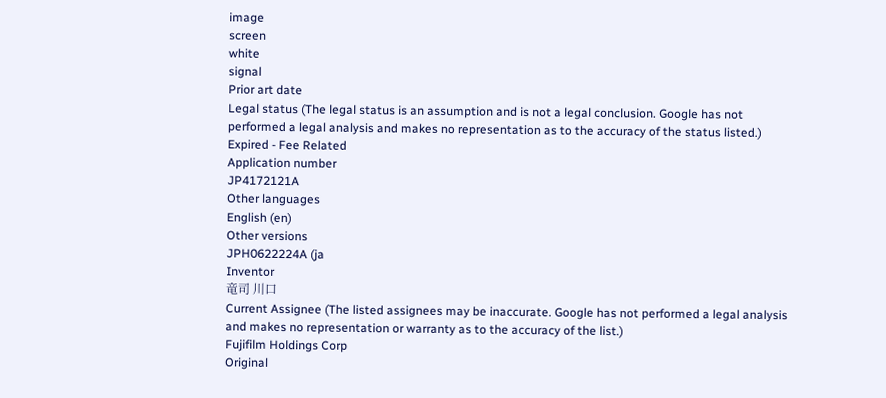image
screen
white
signal
Prior art date
Legal status (The legal status is an assumption and is not a legal conclusion. Google has not performed a legal analysis and makes no representation as to the accuracy of the status listed.)
Expired - Fee Related
Application number
JP4172121A
Other languages
English (en)
Other versions
JPH0622224A (ja
Inventor
竜司 川口
Current Assignee (The listed assignees may be inaccurate. Google has not performed a legal analysis and makes no representation or warranty as to the accuracy of the list.)
Fujifilm Holdings Corp
Original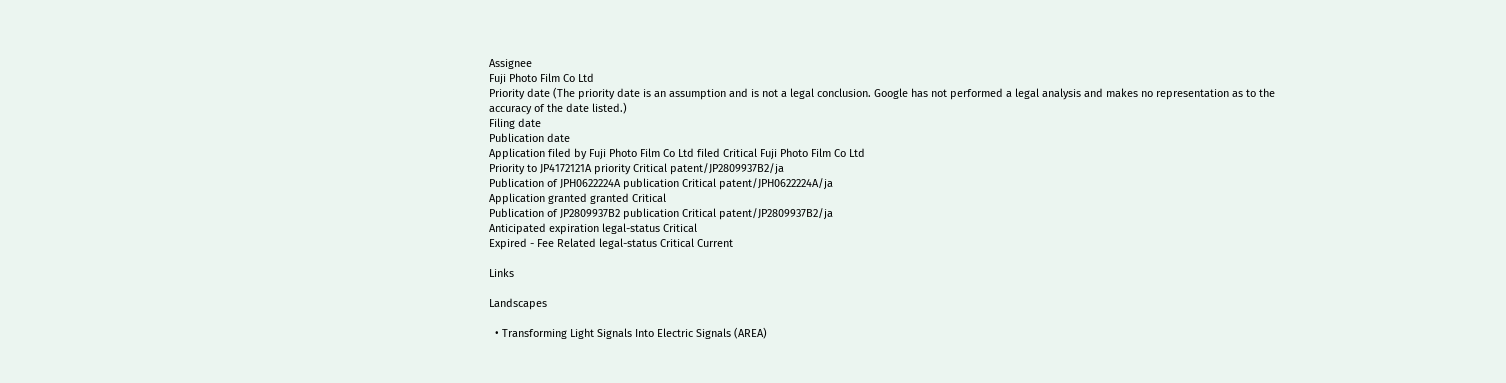Assignee
Fuji Photo Film Co Ltd
Priority date (The priority date is an assumption and is not a legal conclusion. Google has not performed a legal analysis and makes no representation as to the accuracy of the date listed.)
Filing date
Publication date
Application filed by Fuji Photo Film Co Ltd filed Critical Fuji Photo Film Co Ltd
Priority to JP4172121A priority Critical patent/JP2809937B2/ja
Publication of JPH0622224A publication Critical patent/JPH0622224A/ja
Application granted granted Critical
Publication of JP2809937B2 publication Critical patent/JP2809937B2/ja
Anticipated expiration legal-status Critical
Expired - Fee Related legal-status Critical Current

Links

Landscapes

  • Transforming Light Signals Into Electric Signals (AREA)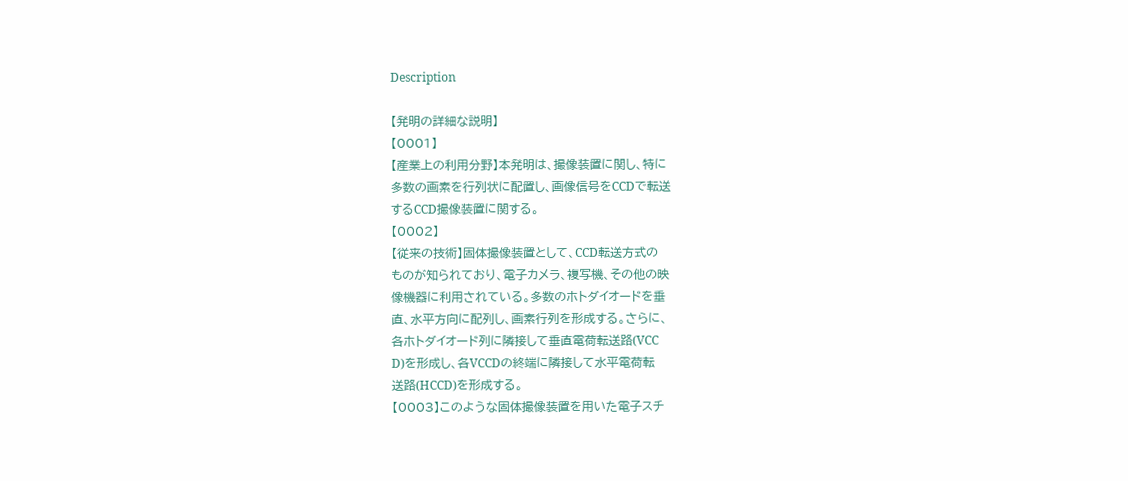Description

【発明の詳細な説明】
【0001】
【産業上の利用分野】本発明は、撮像装置に関し、特に
多数の画素を行列状に配置し、画像信号をCCDで転送
するCCD撮像装置に関する。
【0002】
【従来の技術】固体撮像装置として、CCD転送方式の
ものが知られており、電子カメラ、複写機、その他の映
像機器に利用されている。多数のホトダイオードを垂
直、水平方向に配列し、画素行列を形成する。さらに、
各ホトダイオード列に隣接して垂直電荷転送路(VCC
D)を形成し、各VCCDの終端に隣接して水平電荷転
送路(HCCD)を形成する。
【0003】このような固体撮像装置を用いた電子スチ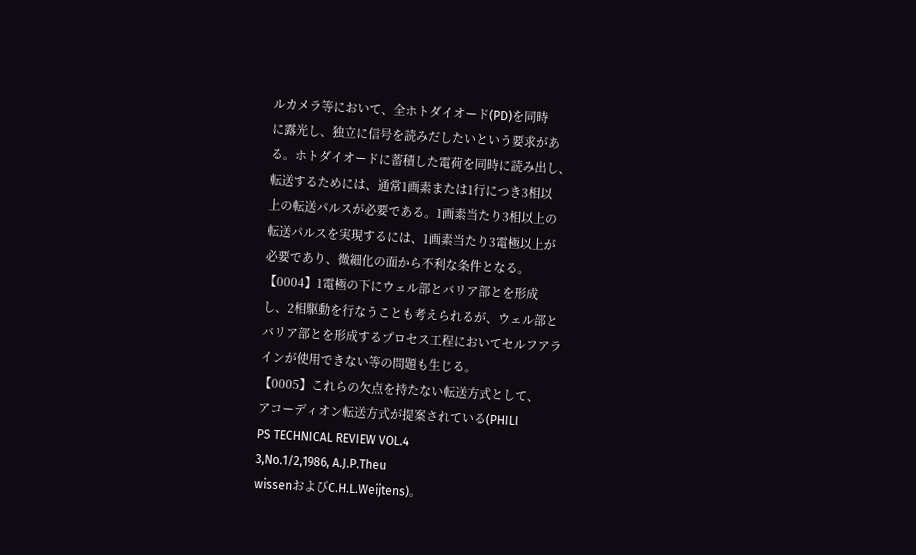ルカメラ等において、全ホトダイオード(PD)を同時
に露光し、独立に信号を読みだしたいという要求があ
る。ホトダイオードに蓄積した電荷を同時に読み出し、
転送するためには、通常1画素または1行につき3相以
上の転送パルスが必要である。1画素当たり3相以上の
転送パルスを実現するには、1画素当たり3電極以上が
必要であり、微細化の面から不利な条件となる。
【0004】1電極の下にウェル部とバリア部とを形成
し、2相駆動を行なうことも考えられるが、ウェル部と
バリア部とを形成するプロセス工程においてセルフアラ
インが使用できない等の問題も生じる。
【0005】これらの欠点を持たない転送方式として、
アコーディオン転送方式が提案されている(PHILI
PS TECHNICAL REVIEW VOL.4
3,No.1/2,1986, A.J.P.Theu
wissenおよびC.H.L.Weijtens)。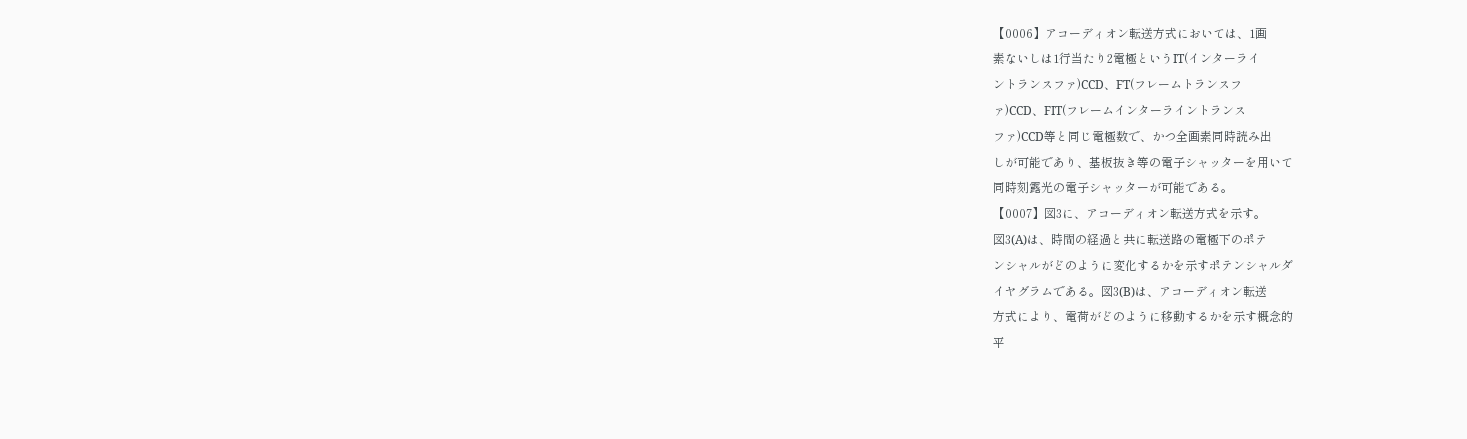【0006】アコーディオン転送方式においては、1画
素ないしは1行当たり2電極というIT(インターライ
ントランスファ)CCD、FT(フレームトランスフ
ァ)CCD、FIT(フレームインターライントランス
ファ)CCD等と同じ電極数で、かつ全画素同時読み出
しが可能であり、基板抜き等の電子シャッターを用いて
同時刻露光の電子シャッターが可能である。
【0007】図3に、アコーディオン転送方式を示す。
図3(A)は、時間の経過と共に転送路の電極下のポテ
ンシャルがどのように変化するかを示すポテンシャルダ
イヤグラムである。図3(B)は、アコーディオン転送
方式により、電荷がどのように移動するかを示す概念的
平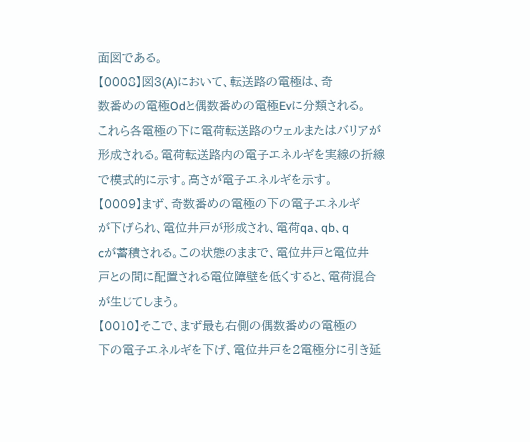面図である。
【0008】図3(A)において、転送路の電極は、奇
数番めの電極Odと偶数番めの電極Evに分類される。
これら各電極の下に電荷転送路のウェルまたはバリアが
形成される。電荷転送路内の電子エネルギを実線の折線
で模式的に示す。高さが電子エネルギを示す。
【0009】まず、奇数番めの電極の下の電子エネルギ
が下げられ、電位井戸が形成され、電荷qa、qb、q
cが蓄積される。この状態のままで、電位井戸と電位井
戸との間に配置される電位障壁を低くすると、電荷混合
が生じてしまう。
【0010】そこで、まず最も右側の偶数番めの電極の
下の電子エネルギを下げ、電位井戸を2電極分に引き延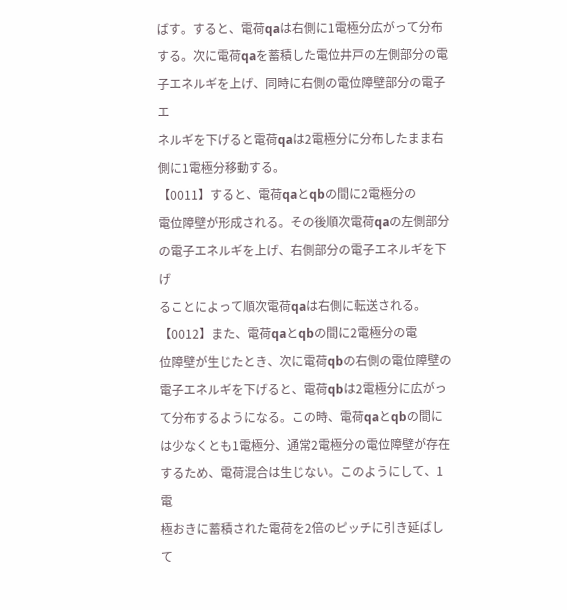ばす。すると、電荷qaは右側に1電極分広がって分布
する。次に電荷qaを蓄積した電位井戸の左側部分の電
子エネルギを上げ、同時に右側の電位障壁部分の電子エ
ネルギを下げると電荷qaは2電極分に分布したまま右
側に1電極分移動する。
【0011】すると、電荷qaとqbの間に2電極分の
電位障壁が形成される。その後順次電荷qaの左側部分
の電子エネルギを上げ、右側部分の電子エネルギを下げ
ることによって順次電荷qaは右側に転送される。
【0012】また、電荷qaとqbの間に2電極分の電
位障壁が生じたとき、次に電荷qbの右側の電位障壁の
電子エネルギを下げると、電荷qbは2電極分に広がっ
て分布するようになる。この時、電荷qaとqbの間に
は少なくとも1電極分、通常2電極分の電位障壁が存在
するため、電荷混合は生じない。このようにして、1電
極おきに蓄積された電荷を2倍のピッチに引き延ばして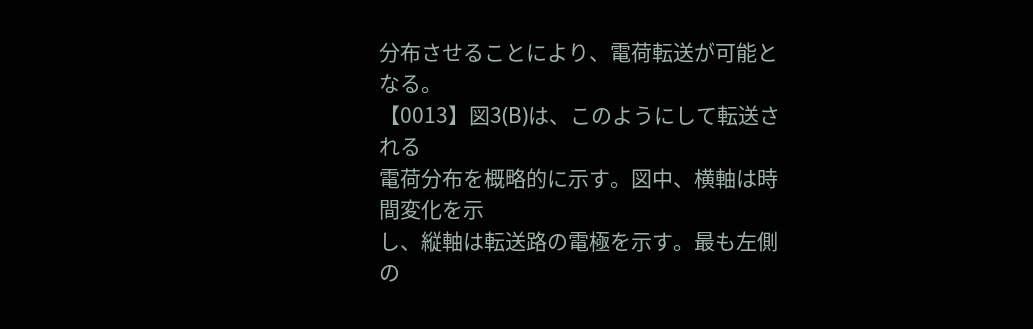分布させることにより、電荷転送が可能となる。
【0013】図3(B)は、このようにして転送される
電荷分布を概略的に示す。図中、横軸は時間変化を示
し、縦軸は転送路の電極を示す。最も左側の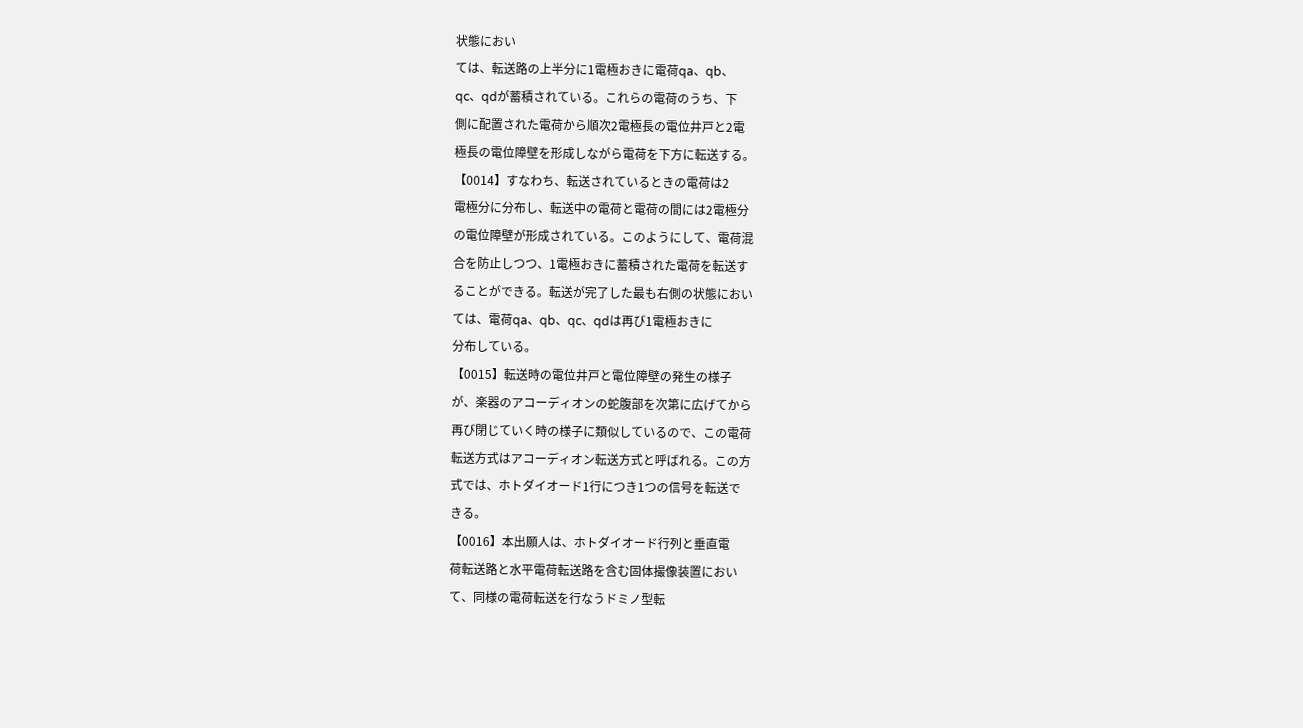状態におい
ては、転送路の上半分に1電極おきに電荷qa、qb、
qc、qdが蓄積されている。これらの電荷のうち、下
側に配置された電荷から順次2電極長の電位井戸と2電
極長の電位障壁を形成しながら電荷を下方に転送する。
【0014】すなわち、転送されているときの電荷は2
電極分に分布し、転送中の電荷と電荷の間には2電極分
の電位障壁が形成されている。このようにして、電荷混
合を防止しつつ、1電極おきに蓄積された電荷を転送す
ることができる。転送が完了した最も右側の状態におい
ては、電荷qa、qb、qc、qdは再び1電極おきに
分布している。
【0015】転送時の電位井戸と電位障壁の発生の様子
が、楽器のアコーディオンの蛇腹部を次第に広げてから
再び閉じていく時の様子に類似しているので、この電荷
転送方式はアコーディオン転送方式と呼ばれる。この方
式では、ホトダイオード1行につき1つの信号を転送で
きる。
【0016】本出願人は、ホトダイオード行列と垂直電
荷転送路と水平電荷転送路を含む固体撮像装置におい
て、同様の電荷転送を行なうドミノ型転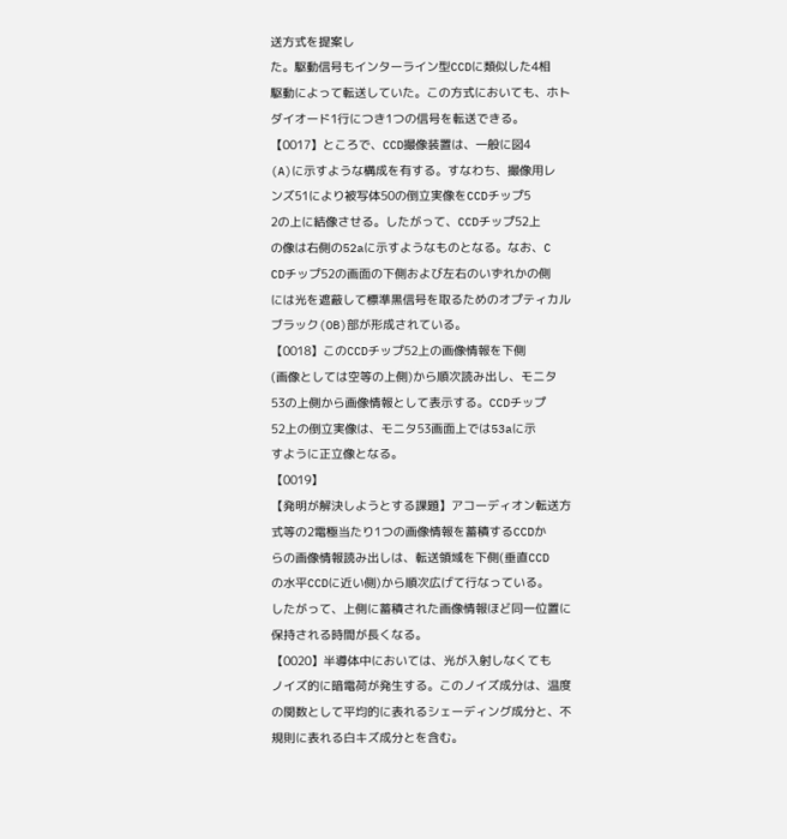送方式を提案し
た。駆動信号もインターライン型CCDに類似した4相
駆動によって転送していた。この方式においても、ホト
ダイオード1行につき1つの信号を転送できる。
【0017】ところで、CCD撮像装置は、一般に図4
(A)に示すような構成を有する。すなわち、撮像用レ
ンズ51により被写体50の倒立実像をCCDチップ5
2の上に結像させる。したがって、CCDチップ52上
の像は右側の52aに示すようなものとなる。なお、C
CDチップ52の画面の下側および左右のいずれかの側
には光を遮蔽して標準黒信号を取るためのオプティカル
ブラック(OB)部が形成されている。
【0018】このCCDチップ52上の画像情報を下側
(画像としては空等の上側)から順次読み出し、モニタ
53の上側から画像情報として表示する。CCDチップ
52上の倒立実像は、モニタ53画面上では53aに示
すように正立像となる。
【0019】
【発明が解決しようとする課題】アコーディオン転送方
式等の2電極当たり1つの画像情報を蓄積するCCDか
らの画像情報読み出しは、転送領域を下側(垂直CCD
の水平CCDに近い側)から順次広げて行なっている。
したがって、上側に蓄積された画像情報ほど同一位置に
保持される時間が長くなる。
【0020】半導体中においては、光が入射しなくても
ノイズ的に暗電荷が発生する。このノイズ成分は、温度
の関数として平均的に表れるシェーディング成分と、不
規則に表れる白キズ成分とを含む。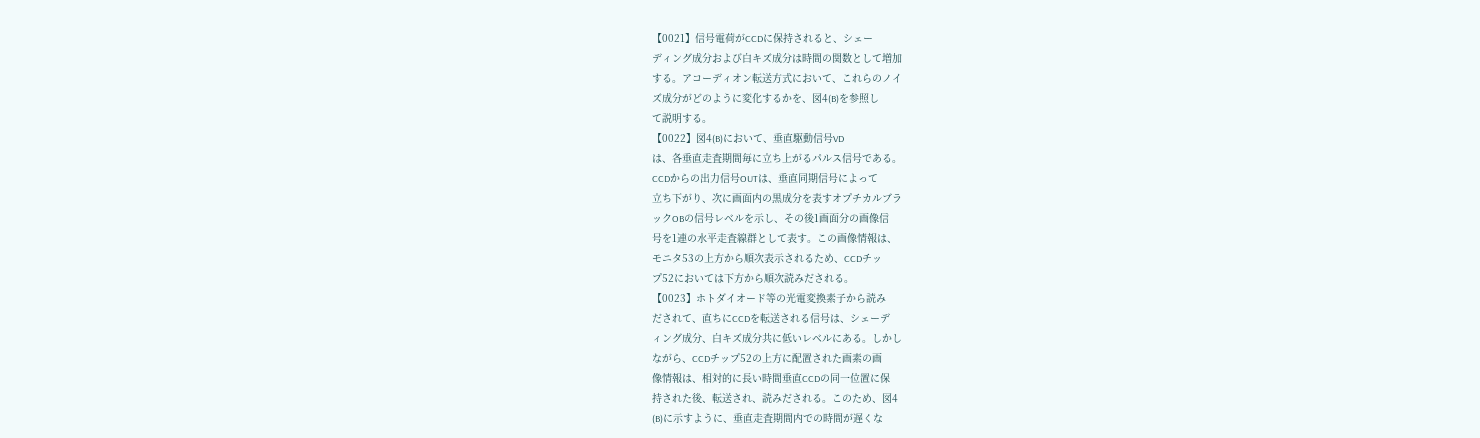【0021】信号電荷がCCDに保持されると、シェー
ディング成分および白キズ成分は時間の関数として増加
する。アコーディオン転送方式において、これらのノイ
ズ成分がどのように変化するかを、図4(B)を参照し
て説明する。
【0022】図4(B)において、垂直駆動信号VD
は、各垂直走査期間毎に立ち上がるパルス信号である。
CCDからの出力信号OUTは、垂直同期信号によって
立ち下がり、次に画面内の黒成分を表すオプチカルブラ
ックOBの信号レベルを示し、その後1画面分の画像信
号を1連の水平走査線群として表す。この画像情報は、
モニタ53の上方から順次表示されるため、CCDチッ
プ52においては下方から順次読みだされる。
【0023】ホトダイオード等の光電変換素子から読み
だされて、直ちにCCDを転送される信号は、シェーデ
ィング成分、白キズ成分共に低いレベルにある。しかし
ながら、CCDチップ52の上方に配置された画素の画
像情報は、相対的に長い時間垂直CCDの同一位置に保
持された後、転送され、読みだされる。このため、図4
(B)に示すように、垂直走査期間内での時間が遅くな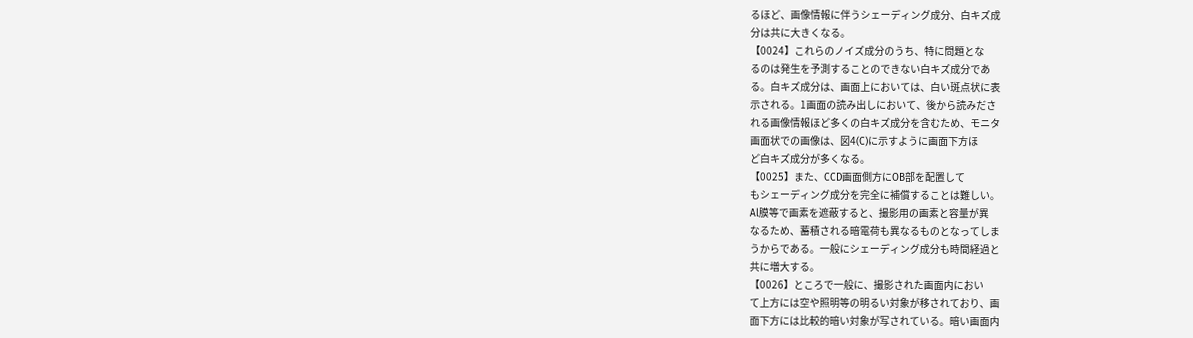るほど、画像情報に伴うシェーディング成分、白キズ成
分は共に大きくなる。
【0024】これらのノイズ成分のうち、特に問題とな
るのは発生を予測することのできない白キズ成分であ
る。白キズ成分は、画面上においては、白い斑点状に表
示される。1画面の読み出しにおいて、後から読みださ
れる画像情報ほど多くの白キズ成分を含むため、モニタ
画面状での画像は、図4(C)に示すように画面下方ほ
ど白キズ成分が多くなる。
【0025】また、CCD画面側方にOB部を配置して
もシェーディング成分を完全に補償することは難しい。
Al膜等で画素を遮蔽すると、撮影用の画素と容量が異
なるため、蓄積される暗電荷も異なるものとなってしま
うからである。一般にシェーディング成分も時間経過と
共に増大する。
【0026】ところで一般に、撮影された画面内におい
て上方には空や照明等の明るい対象が移されており、画
面下方には比較的暗い対象が写されている。暗い画面内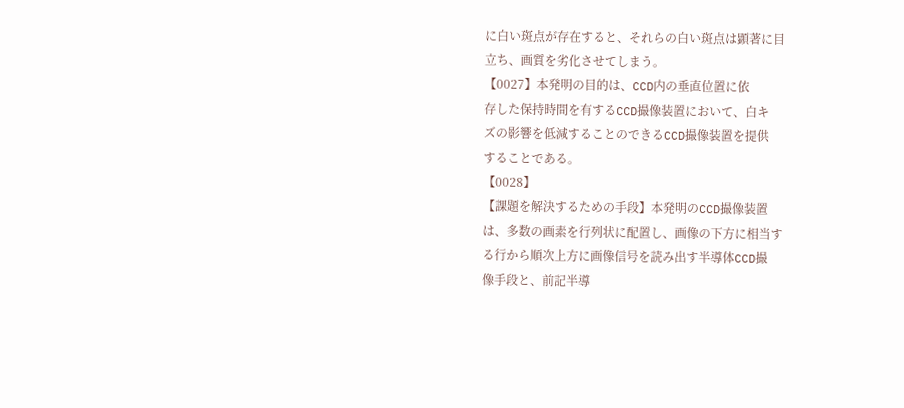に白い斑点が存在すると、それらの白い斑点は顕著に目
立ち、画質を劣化させてしまう。
【0027】本発明の目的は、CCD内の垂直位置に依
存した保持時間を有するCCD撮像装置において、白キ
ズの影響を低減することのできるCCD撮像装置を提供
することである。
【0028】
【課題を解決するための手段】本発明のCCD撮像装置
は、多数の画素を行列状に配置し、画像の下方に相当す
る行から順次上方に画像信号を読み出す半導体CCD撮
像手段と、前記半導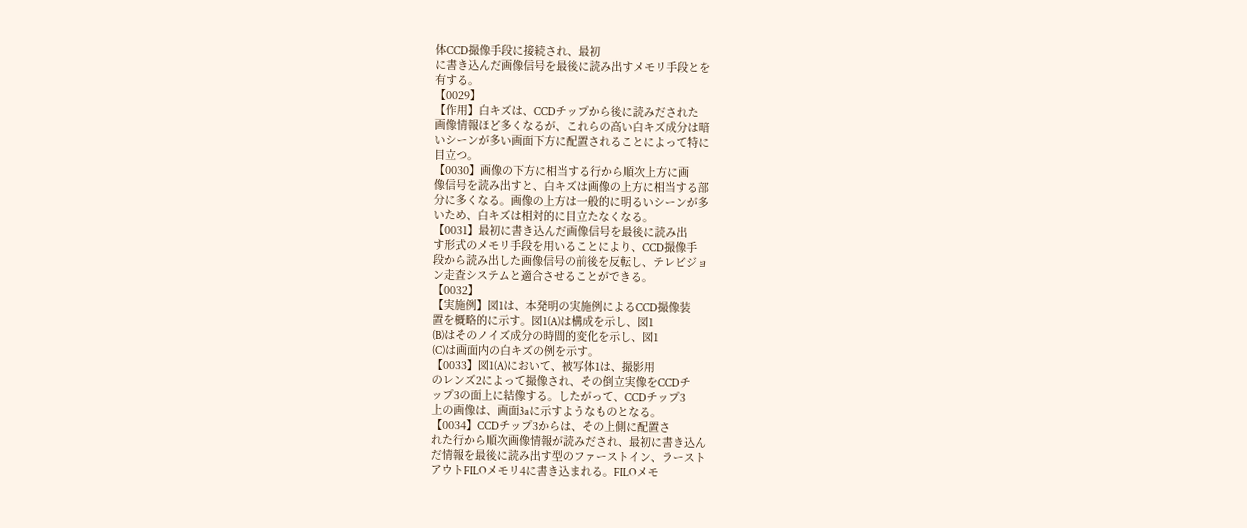体CCD撮像手段に接続され、最初
に書き込んだ画像信号を最後に読み出すメモリ手段とを
有する。
【0029】
【作用】白キズは、CCDチップから後に読みだされた
画像情報ほど多くなるが、これらの高い白キズ成分は暗
いシーンが多い画面下方に配置されることによって特に
目立つ。
【0030】画像の下方に相当する行から順次上方に画
像信号を読み出すと、白キズは画像の上方に相当する部
分に多くなる。画像の上方は一般的に明るいシーンが多
いため、白キズは相対的に目立たなくなる。
【0031】最初に書き込んだ画像信号を最後に読み出
す形式のメモリ手段を用いることにより、CCD撮像手
段から読み出した画像信号の前後を反転し、テレビジョ
ン走査システムと適合させることができる。
【0032】
【実施例】図1は、本発明の実施例によるCCD撮像装
置を概略的に示す。図1(A)は構成を示し、図1
(B)はそのノイズ成分の時間的変化を示し、図1
(C)は画面内の白キズの例を示す。
【0033】図1(A)において、被写体1は、撮影用
のレンズ2によって撮像され、その倒立実像をCCDチ
ップ3の面上に結像する。したがって、CCDチップ3
上の画像は、画面3aに示すようなものとなる。
【0034】CCDチップ3からは、その上側に配置さ
れた行から順次画像情報が読みだされ、最初に書き込ん
だ情報を最後に読み出す型のファーストイン、ラースト
アウトFILOメモリ4に書き込まれる。FILOメモ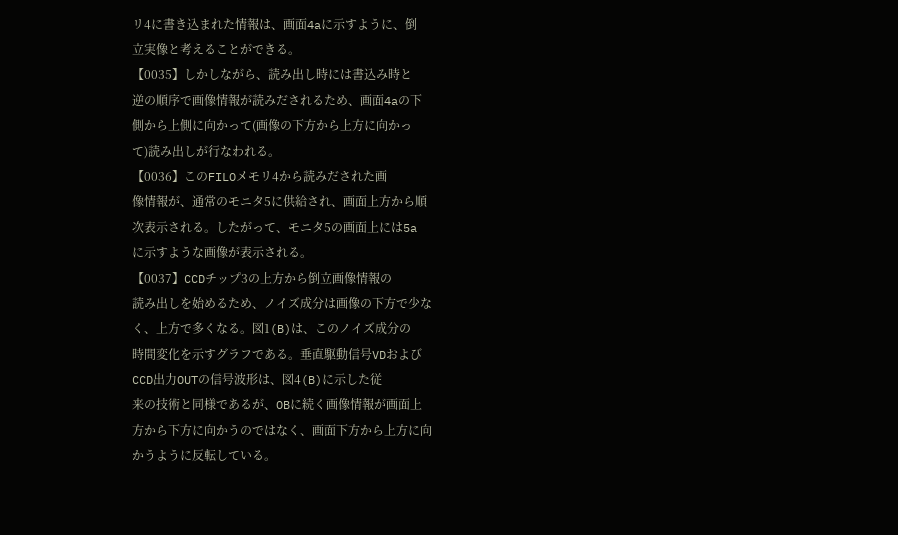リ4に書き込まれた情報は、画面4aに示すように、倒
立実像と考えることができる。
【0035】しかしながら、読み出し時には書込み時と
逆の順序で画像情報が読みだされるため、画面4aの下
側から上側に向かって(画像の下方から上方に向かっ
て)読み出しが行なわれる。
【0036】このFILOメモリ4から読みだされた画
像情報が、通常のモニタ5に供給され、画面上方から順
次表示される。したがって、モニタ5の画面上には5a
に示すような画像が表示される。
【0037】CCDチップ3の上方から倒立画像情報の
読み出しを始めるため、ノイズ成分は画像の下方で少な
く、上方で多くなる。図1(B)は、このノイズ成分の
時間変化を示すグラフである。垂直駆動信号VDおよび
CCD出力OUTの信号波形は、図4(B)に示した従
来の技術と同様であるが、OBに続く画像情報が画面上
方から下方に向かうのではなく、画面下方から上方に向
かうように反転している。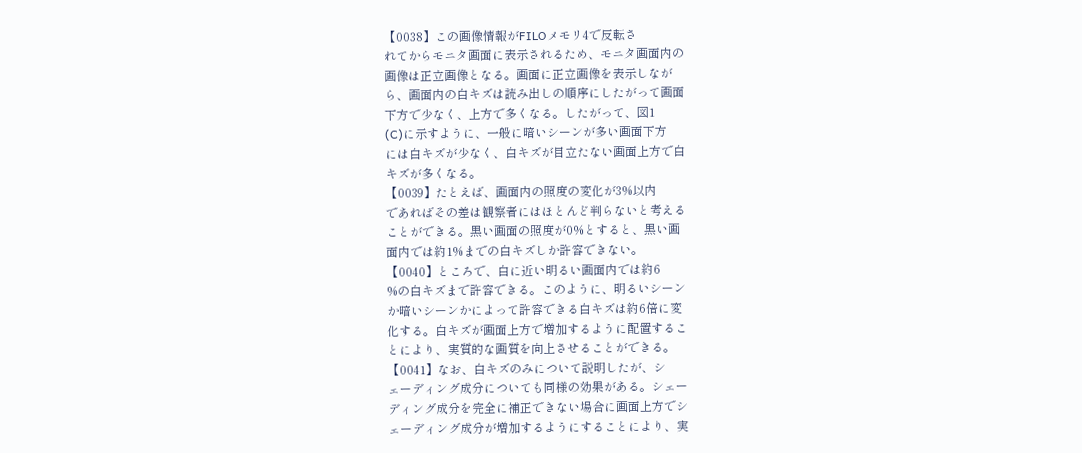【0038】この画像情報がFILOメモリ4で反転さ
れてからモニタ画面に表示されるため、モニタ画面内の
画像は正立画像となる。画面に正立画像を表示しなが
ら、画面内の白キズは読み出しの順序にしたがって画面
下方で少なく、上方で多くなる。したがって、図1
(C)に示すように、一般に暗いシーンが多い画面下方
には白キズが少なく、白キズが目立たない画面上方で白
キズが多くなる。
【0039】たとえば、画面内の照度の変化が3%以内
であればその差は観察者にはほとんど判らないと考える
ことができる。黒い画面の照度が0%とすると、黒い画
面内では約1%までの白キズしか許容できない。
【0040】ところで、白に近い明るい画面内では約6
%の白キズまで許容できる。このように、明るいシーン
か暗いシーンかによって許容できる白キズは約6倍に変
化する。白キズが画面上方で増加するように配置するこ
とにより、実質的な画質を向上させることができる。
【0041】なお、白キズのみについて説明したが、シ
ェーディング成分についても同様の効果がある。シェー
ディング成分を完全に補正できない場合に画面上方でシ
ェーディング成分が増加するようにすることにより、実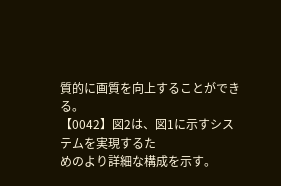質的に画質を向上することができる。
【0042】図2は、図1に示すシステムを実現するた
めのより詳細な構成を示す。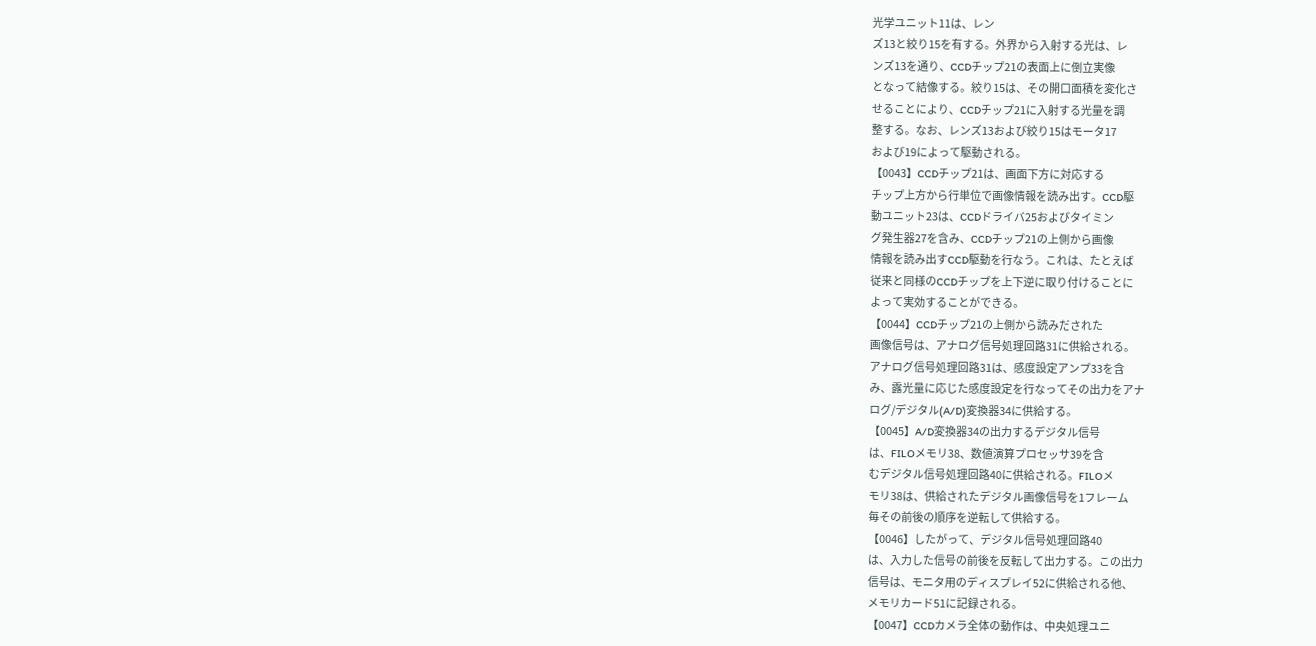光学ユニット11は、レン
ズ13と絞り15を有する。外界から入射する光は、レ
ンズ13を通り、CCDチップ21の表面上に倒立実像
となって結像する。絞り15は、その開口面積を変化さ
せることにより、CCDチップ21に入射する光量を調
整する。なお、レンズ13および絞り15はモータ17
および19によって駆動される。
【0043】CCDチップ21は、画面下方に対応する
チップ上方から行単位で画像情報を読み出す。CCD駆
動ユニット23は、CCDドライバ25およびタイミン
グ発生器27を含み、CCDチップ21の上側から画像
情報を読み出すCCD駆動を行なう。これは、たとえば
従来と同様のCCDチップを上下逆に取り付けることに
よって実効することができる。
【0044】CCDチップ21の上側から読みだされた
画像信号は、アナログ信号処理回路31に供給される。
アナログ信号処理回路31は、感度設定アンプ33を含
み、露光量に応じた感度設定を行なってその出力をアナ
ログ/デジタル(A/D)変換器34に供給する。
【0045】A/D変換器34の出力するデジタル信号
は、FILOメモリ38、数値演算プロセッサ39を含
むデジタル信号処理回路40に供給される。FILOメ
モリ38は、供給されたデジタル画像信号を1フレーム
毎その前後の順序を逆転して供給する。
【0046】したがって、デジタル信号処理回路40
は、入力した信号の前後を反転して出力する。この出力
信号は、モニタ用のディスプレイ52に供給される他、
メモリカード51に記録される。
【0047】CCDカメラ全体の動作は、中央処理ユニ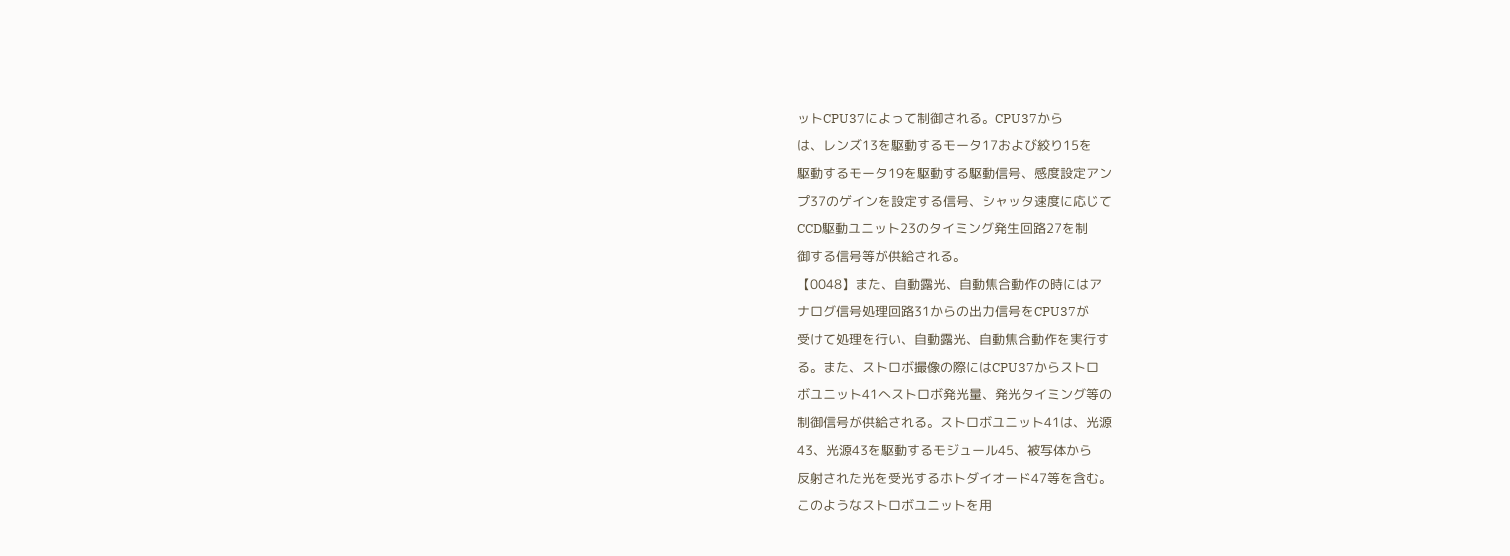ットCPU37によって制御される。CPU37から
は、レンズ13を駆動するモータ17および絞り15を
駆動するモータ19を駆動する駆動信号、感度設定アン
プ37のゲインを設定する信号、シャッタ速度に応じて
CCD駆動ユニット23のタイミング発生回路27を制
御する信号等が供給される。
【0048】また、自動露光、自動焦合動作の時にはア
ナログ信号処理回路31からの出力信号をCPU37が
受けて処理を行い、自動露光、自動焦合動作を実行す
る。また、ストロボ撮像の際にはCPU37からストロ
ボユニット41へストロボ発光量、発光タイミング等の
制御信号が供給される。ストロボユニット41は、光源
43、光源43を駆動するモジュール45、被写体から
反射された光を受光するホトダイオード47等を含む。
このようなストロボユニットを用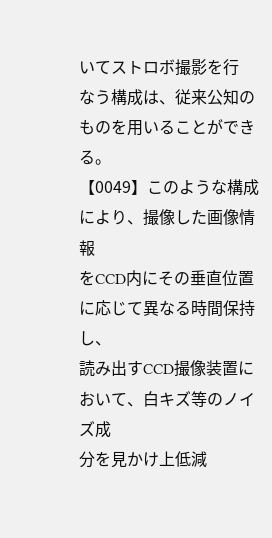いてストロボ撮影を行
なう構成は、従来公知のものを用いることができる。
【0049】このような構成により、撮像した画像情報
をCCD内にその垂直位置に応じて異なる時間保持し、
読み出すCCD撮像装置において、白キズ等のノイズ成
分を見かけ上低減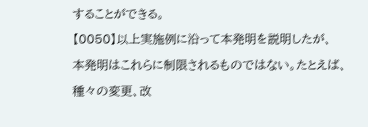することができる。
【0050】以上実施例に沿って本発明を説明したが、
本発明はこれらに制限されるものではない。たとえば、
種々の変更、改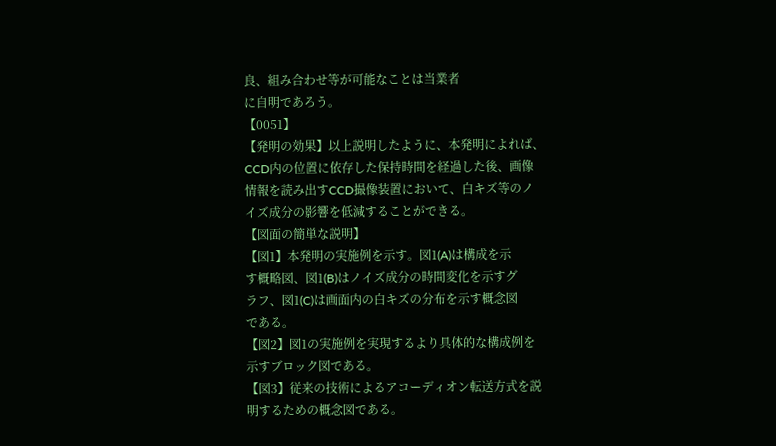良、組み合わせ等が可能なことは当業者
に自明であろう。
【0051】
【発明の効果】以上説明したように、本発明によれば、
CCD内の位置に依存した保持時間を経過した後、画像
情報を読み出すCCD撮像装置において、白キズ等のノ
イズ成分の影響を低減することができる。
【図面の簡単な説明】
【図1】本発明の実施例を示す。図1(A)は構成を示
す概略図、図1(B)はノイズ成分の時間変化を示すグ
ラフ、図1(C)は画面内の白キズの分布を示す概念図
である。
【図2】図1の実施例を実現するより具体的な構成例を
示すブロック図である。
【図3】従来の技術によるアコーディオン転送方式を説
明するための概念図である。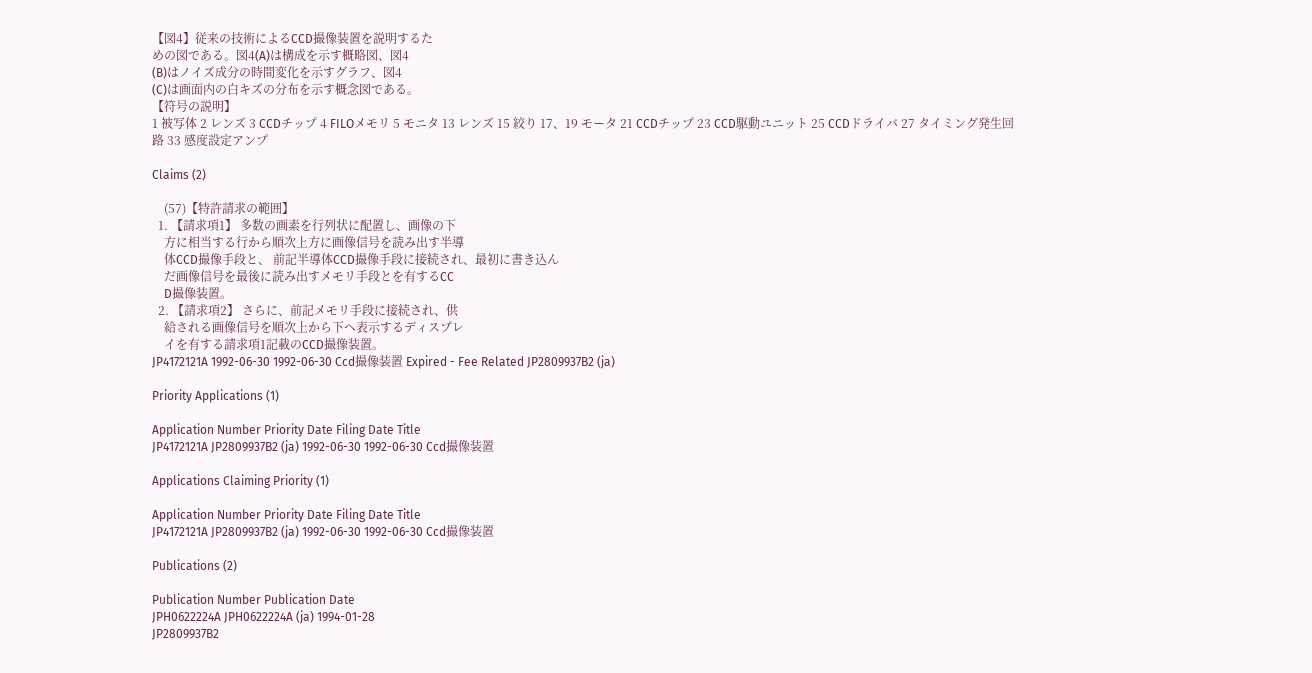【図4】従来の技術によるCCD撮像装置を説明するた
めの図である。図4(A)は構成を示す概略図、図4
(B)はノイズ成分の時間変化を示すグラフ、図4
(C)は画面内の白キズの分布を示す概念図である。
【符号の説明】
1 被写体 2 レンズ 3 CCDチップ 4 FILOメモリ 5 モニタ 13 レンズ 15 絞り 17、19 モータ 21 CCDチップ 23 CCD駆動ユニット 25 CCDドライバ 27 タイミング発生回路 33 感度設定アンプ

Claims (2)

    (57)【特許請求の範囲】
  1. 【請求項1】 多数の画素を行列状に配置し、画像の下
    方に相当する行から順次上方に画像信号を読み出す半導
    体CCD撮像手段と、 前記半導体CCD撮像手段に接続され、最初に書き込ん
    だ画像信号を最後に読み出すメモリ手段とを有するCC
    D撮像装置。
  2. 【請求項2】 さらに、前記メモリ手段に接続され、供
    給される画像信号を順次上から下へ表示するディスプレ
    イを有する請求項1記載のCCD撮像装置。
JP4172121A 1992-06-30 1992-06-30 Ccd撮像装置 Expired - Fee Related JP2809937B2 (ja)

Priority Applications (1)

Application Number Priority Date Filing Date Title
JP4172121A JP2809937B2 (ja) 1992-06-30 1992-06-30 Ccd撮像装置

Applications Claiming Priority (1)

Application Number Priority Date Filing Date Title
JP4172121A JP2809937B2 (ja) 1992-06-30 1992-06-30 Ccd撮像装置

Publications (2)

Publication Number Publication Date
JPH0622224A JPH0622224A (ja) 1994-01-28
JP2809937B2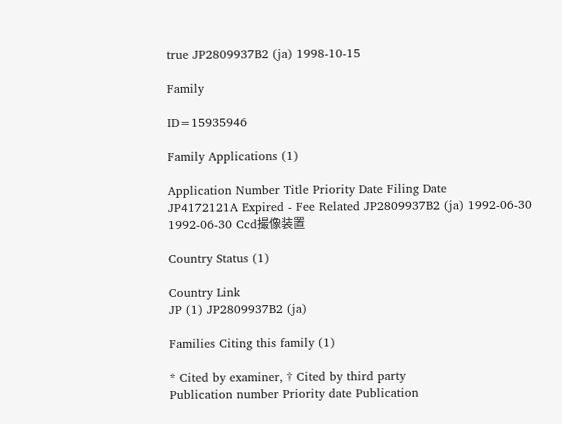true JP2809937B2 (ja) 1998-10-15

Family

ID=15935946

Family Applications (1)

Application Number Title Priority Date Filing Date
JP4172121A Expired - Fee Related JP2809937B2 (ja) 1992-06-30 1992-06-30 Ccd撮像装置

Country Status (1)

Country Link
JP (1) JP2809937B2 (ja)

Families Citing this family (1)

* Cited by examiner, † Cited by third party
Publication number Priority date Publication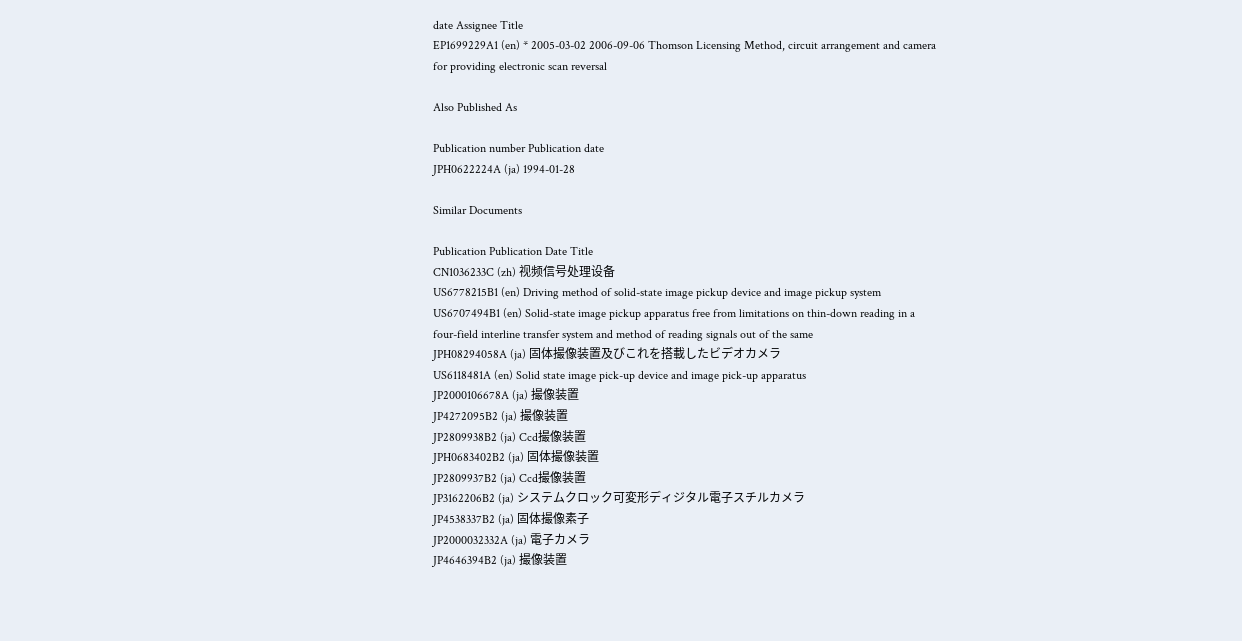date Assignee Title
EP1699229A1 (en) * 2005-03-02 2006-09-06 Thomson Licensing Method, circuit arrangement and camera for providing electronic scan reversal

Also Published As

Publication number Publication date
JPH0622224A (ja) 1994-01-28

Similar Documents

Publication Publication Date Title
CN1036233C (zh) 视频信号处理设备
US6778215B1 (en) Driving method of solid-state image pickup device and image pickup system
US6707494B1 (en) Solid-state image pickup apparatus free from limitations on thin-down reading in a four-field interline transfer system and method of reading signals out of the same
JPH08294058A (ja) 固体撮像装置及びこれを搭載したビデオカメラ
US6118481A (en) Solid state image pick-up device and image pick-up apparatus
JP2000106678A (ja) 撮像装置
JP4272095B2 (ja) 撮像装置
JP2809938B2 (ja) Ccd撮像装置
JPH0683402B2 (ja) 固体撮像装置
JP2809937B2 (ja) Ccd撮像装置
JP3162206B2 (ja) システムクロック可変形ディジタル電子スチルカメラ
JP4538337B2 (ja) 固体撮像素子
JP2000032332A (ja) 電子カメラ
JP4646394B2 (ja) 撮像装置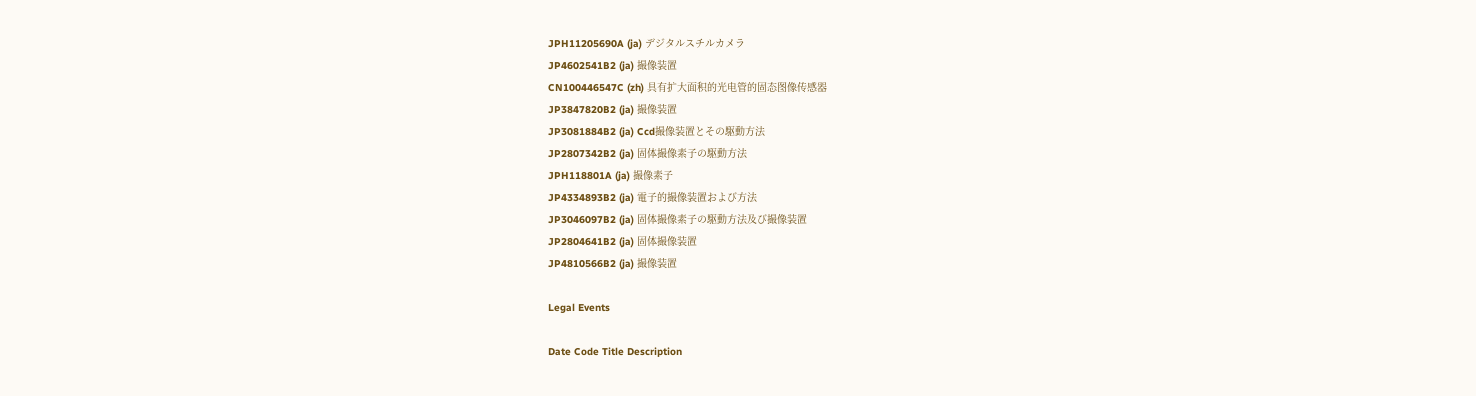JPH11205690A (ja) デジタルスチルカメラ
JP4602541B2 (ja) 撮像装置
CN100446547C (zh) 具有扩大面积的光电管的固态图像传感器
JP3847820B2 (ja) 撮像装置
JP3081884B2 (ja) Ccd撮像装置とその駆動方法
JP2807342B2 (ja) 固体撮像素子の駆動方法
JPH118801A (ja) 撮像素子
JP4334893B2 (ja) 電子的撮像装置および方法
JP3046097B2 (ja) 固体撮像素子の駆動方法及び撮像装置
JP2804641B2 (ja) 固体撮像装置
JP4810566B2 (ja) 撮像装置

Legal Events

Date Code Title Description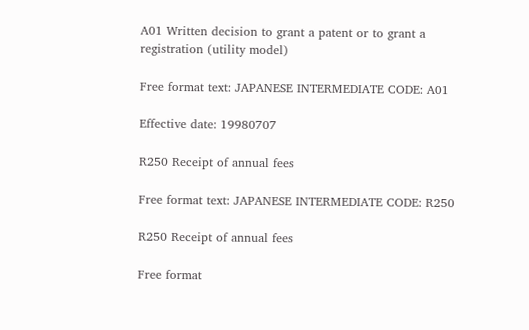A01 Written decision to grant a patent or to grant a registration (utility model)

Free format text: JAPANESE INTERMEDIATE CODE: A01

Effective date: 19980707

R250 Receipt of annual fees

Free format text: JAPANESE INTERMEDIATE CODE: R250

R250 Receipt of annual fees

Free format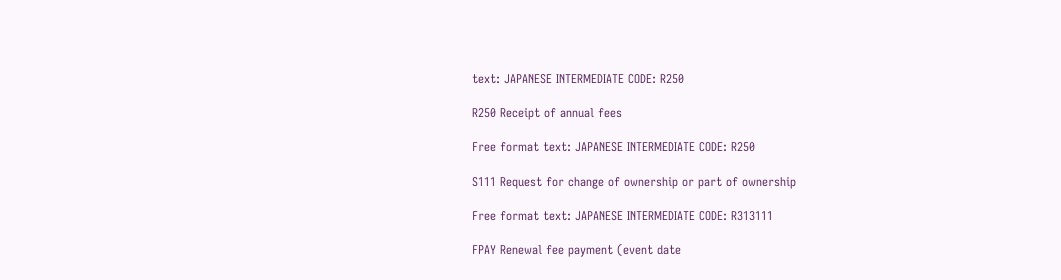text: JAPANESE INTERMEDIATE CODE: R250

R250 Receipt of annual fees

Free format text: JAPANESE INTERMEDIATE CODE: R250

S111 Request for change of ownership or part of ownership

Free format text: JAPANESE INTERMEDIATE CODE: R313111

FPAY Renewal fee payment (event date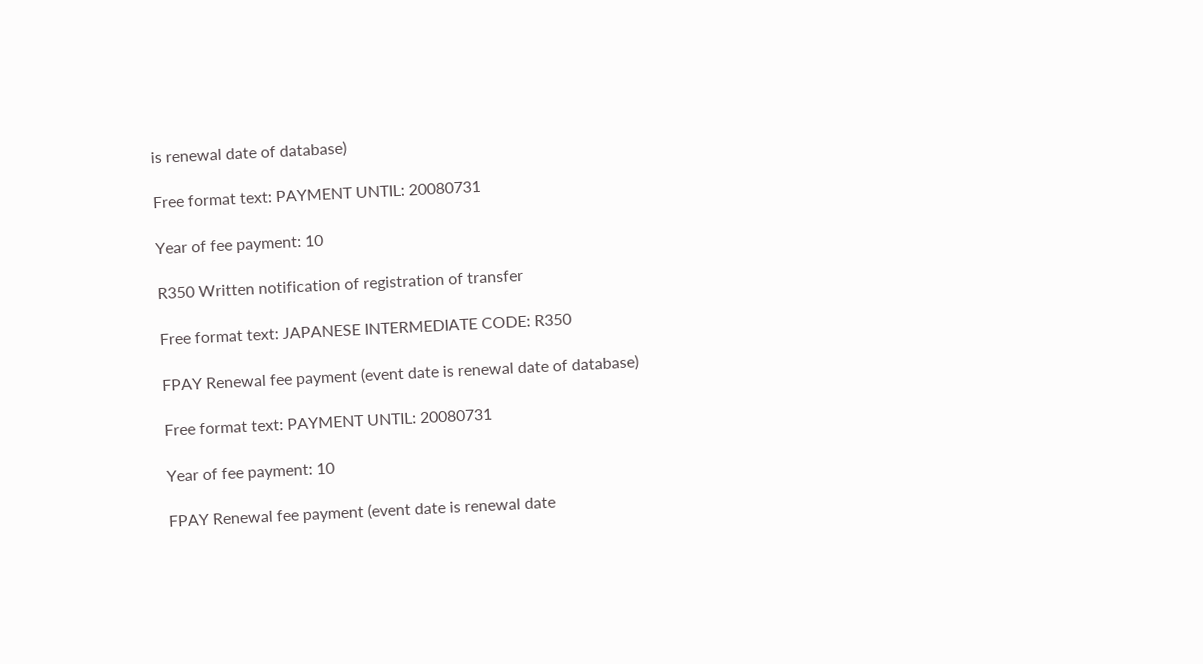is renewal date of database)

Free format text: PAYMENT UNTIL: 20080731

Year of fee payment: 10

R350 Written notification of registration of transfer

Free format text: JAPANESE INTERMEDIATE CODE: R350

FPAY Renewal fee payment (event date is renewal date of database)

Free format text: PAYMENT UNTIL: 20080731

Year of fee payment: 10

FPAY Renewal fee payment (event date is renewal date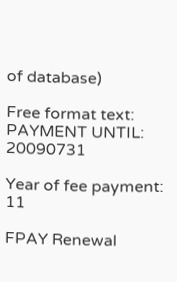of database)

Free format text: PAYMENT UNTIL: 20090731

Year of fee payment: 11

FPAY Renewal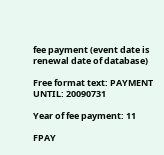fee payment (event date is renewal date of database)

Free format text: PAYMENT UNTIL: 20090731

Year of fee payment: 11

FPAY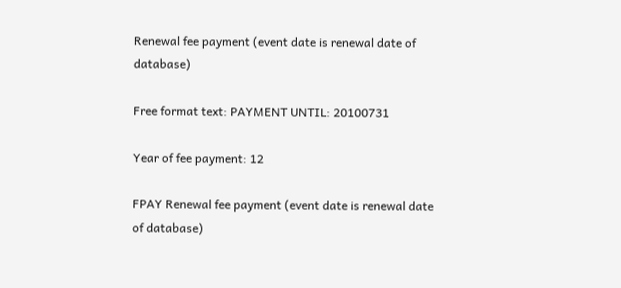Renewal fee payment (event date is renewal date of database)

Free format text: PAYMENT UNTIL: 20100731

Year of fee payment: 12

FPAY Renewal fee payment (event date is renewal date of database)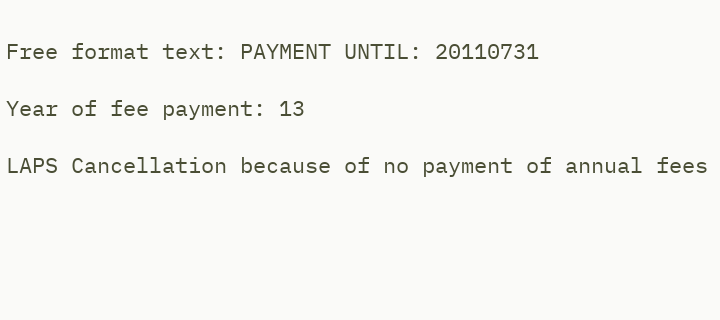Free format text: PAYMENT UNTIL: 20110731

Year of fee payment: 13

LAPS Cancellation because of no payment of annual fees